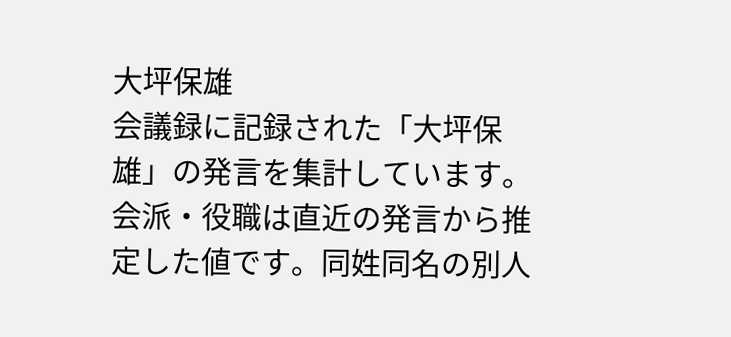大坪保雄
会議録に記録された「大坪保雄」の発言を集計しています。会派・役職は直近の発言から推定した値です。同姓同名の別人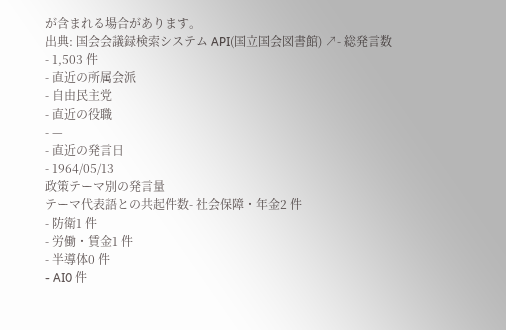が含まれる場合があります。
出典: 国会会議録検索システム API(国立国会図書館) ↗- 総発言数
- 1,503 件
- 直近の所属会派
- 自由民主党
- 直近の役職
- —
- 直近の発言日
- 1964/05/13
政策テーマ別の発言量
テーマ代表語との共起件数- 社会保障・年金2 件
- 防衛1 件
- 労働・賃金1 件
- 半導体0 件
- AI0 件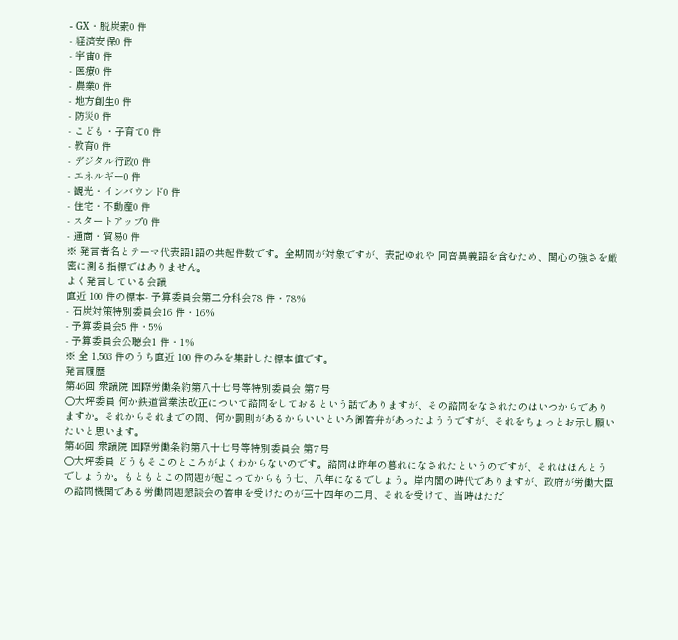- GX・脱炭素0 件
- 経済安保0 件
- 宇宙0 件
- 医療0 件
- 農業0 件
- 地方創生0 件
- 防災0 件
- こども・子育て0 件
- 教育0 件
- デジタル行政0 件
- エネルギー0 件
- 観光・インバウンド0 件
- 住宅・不動産0 件
- スタートアップ0 件
- 通商・貿易0 件
※ 発言者名とテーマ代表語1語の共起件数です。全期間が対象ですが、表記ゆれや 同音異義語を含むため、関心の強さを厳密に測る指標ではありません。
よく発言している会議
直近 100 件の標本- 予算委員会第二分科会78 件・78%
- 石炭対策特別委員会16 件・16%
- 予算委員会5 件・5%
- 予算委員会公聴会1 件・1%
※ 全 1,503 件のうち直近 100 件のみを集計した標本値です。
発言履歴
第46回 衆議院 国際労働条約第八十七号等特別委員会 第7号
○大坪委員 何か鉄道営業法改正について諮問をしておるという話でありますが、その諮問をなされたのはいつからでありますか。それからそれまでの間、何か罰則があるからいいといろ御答弁があったよううですが、それをちょっとお示し願いたいと思います。
第46回 衆議院 国際労働条約第八十七号等特別委員会 第7号
○大坪委員 どうもそこのところがよくわからないのです。諮問は昨年の暮れになされたというのですが、それはほんとうでしょうか。もともとこの問題が起こってからもう七、八年になるでしょう。岸内閣の時代でありますが、政府が労働大臣の諮問機関である労働問題懇談会の答申を受けたのが三十四年の二月、それを受けて、当時はただ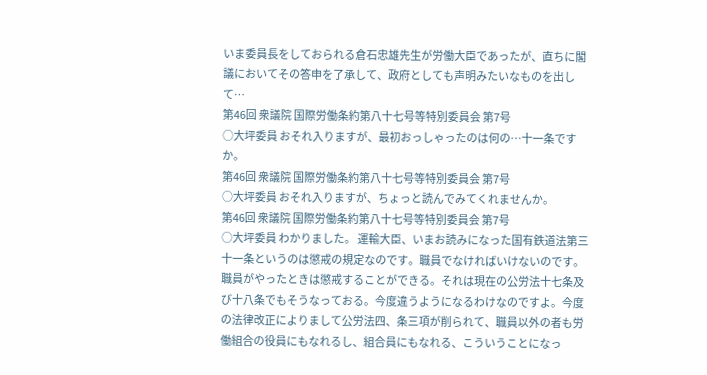いま委員長をしておられる倉石忠雄先生が労働大臣であったが、直ちに閣議においてその答申を了承して、政府としても声明みたいなものを出して…
第46回 衆議院 国際労働条約第八十七号等特別委員会 第7号
○大坪委員 おそれ入りますが、最初おっしゃったのは何の…十一条ですか。
第46回 衆議院 国際労働条約第八十七号等特別委員会 第7号
○大坪委員 おそれ入りますが、ちょっと読んでみてくれませんか。
第46回 衆議院 国際労働条約第八十七号等特別委員会 第7号
○大坪委員 わかりました。 運輸大臣、いまお読みになった国有鉄道法第三十一条というのは懲戒の規定なのです。職員でなければいけないのです。職員がやったときは懲戒することができる。それは現在の公労法十七条及び十八条でもそうなっておる。今度違うようになるわけなのですよ。今度の法律改正によりまして公労法四、条三項が削られて、職員以外の者も労働組合の役員にもなれるし、組合員にもなれる、こういうことになっ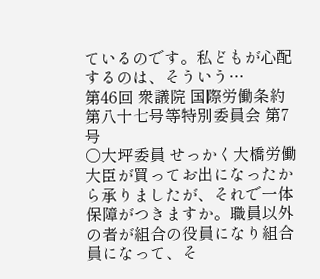ているのです。私どもが心配するのは、そういう…
第46回 衆議院 国際労働条約第八十七号等特別委員会 第7号
○大坪委員 せっかく大橋労働大臣が買ってお出になったから承りましたが、それで一体保障がつきますか。職員以外の者が組合の役員になり組合員になって、そ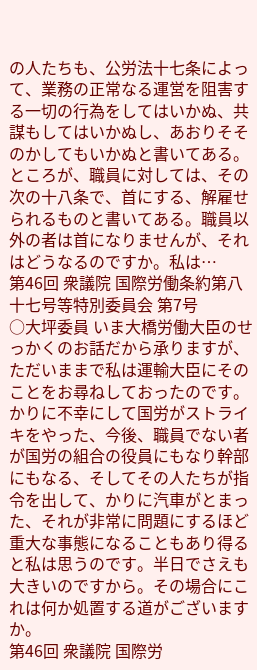の人たちも、公労法十七条によって、業務の正常なる運営を阻害する一切の行為をしてはいかぬ、共謀もしてはいかぬし、あおりそそのかしてもいかぬと書いてある。ところが、職員に対しては、その次の十八条で、首にする、解雇せられるものと書いてある。職員以外の者は首になりませんが、それはどうなるのですか。私は…
第46回 衆議院 国際労働条約第八十七号等特別委員会 第7号
○大坪委員 いま大橋労働大臣のせっかくのお話だから承りますが、ただいままで私は運輸大臣にそのことをお尋ねしておったのです。かりに不幸にして国労がストライキをやった、今後、職員でない者が国労の組合の役員にもなり幹部にもなる、そしてその人たちが指令を出して、かりに汽車がとまった、それが非常に問題にするほど重大な事態になることもあり得ると私は思うのです。半日でさえも大きいのですから。その場合にこれは何か処置する道がございますか。
第46回 衆議院 国際労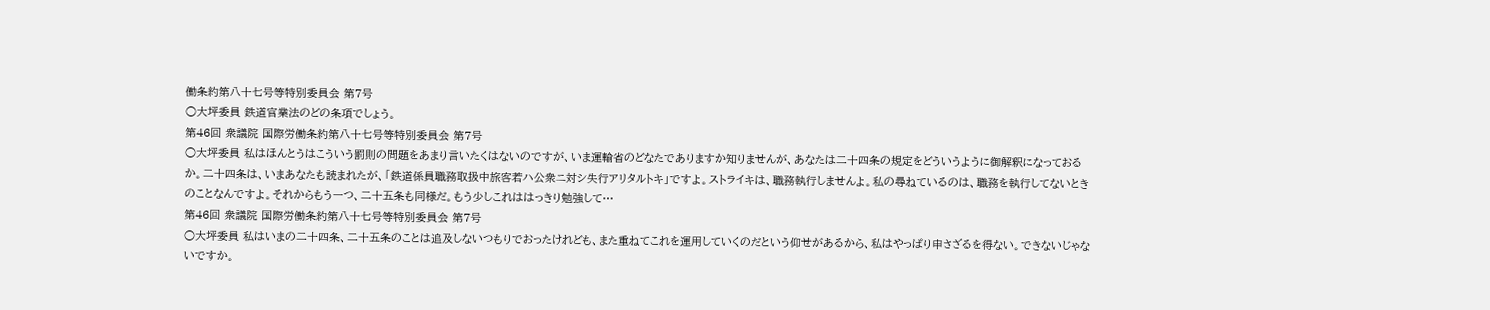働条約第八十七号等特別委員会 第7号
○大坪委員 鉄道官業法のどの条項でしょう。
第46回 衆議院 国際労働条約第八十七号等特別委員会 第7号
○大坪委員 私はほんとうはこういう罰則の問題をあまり言いたくはないのですが、いま運輸省のどなたでありますか知りませんが、あなたは二十四条の規定をどういうように御解釈になっておるか。二十四条は、いまあなたも読まれたが、「鉄道係員職務取扱中旅客若ハ公衆ニ対シ失行アリタルトキ」ですよ。ストライキは、職務執行しませんよ。私の尋ねているのは、職務を執行してないときのことなんですよ。それからもう一つ、二十五条も同様だ。もう少しこれははっきり勉強して…
第46回 衆議院 国際労働条約第八十七号等特別委員会 第7号
○大坪委員 私はいまの二十四条、二十五条のことは追及しないつもりでおったけれども、また重ねてこれを運用していくのだという仰せがあるから、私はやっぱり申さざるを得ない。できないじゃないですか。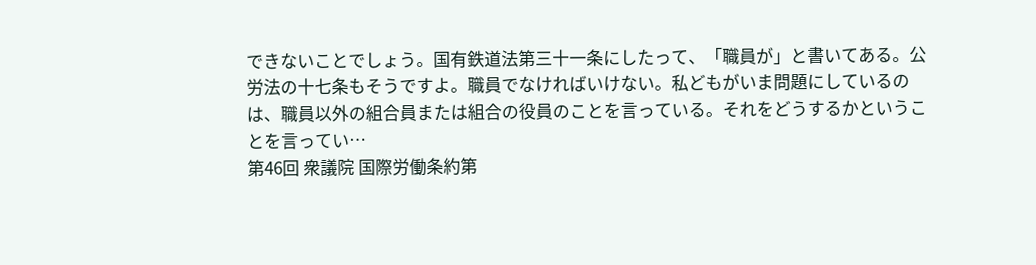できないことでしょう。国有鉄道法第三十一条にしたって、「職員が」と書いてある。公労法の十七条もそうですよ。職員でなければいけない。私どもがいま問題にしているのは、職員以外の組合員または組合の役員のことを言っている。それをどうするかということを言ってい…
第46回 衆議院 国際労働条約第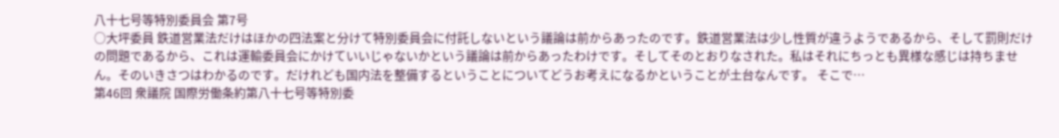八十七号等特別委員会 第7号
○大坪委員 鉄道営業法だけはほかの四法案と分けて特別委員会に付託しないという議論は前からあったのです。鉄道営業法は少し性質が違うようであるから、そして罰則だけの問題であるから、これは運輸委員会にかけていいじゃないかという議論は前からあったわけです。そしてそのとおりなされた。私はそれにちっとも異様な感じは持ちません。そのいきさつはわかるのです。だけれども国内法を整備するということについてどうお考えになるかということが土台なんです。 そこで…
第46回 衆議院 国際労働条約第八十七号等特別委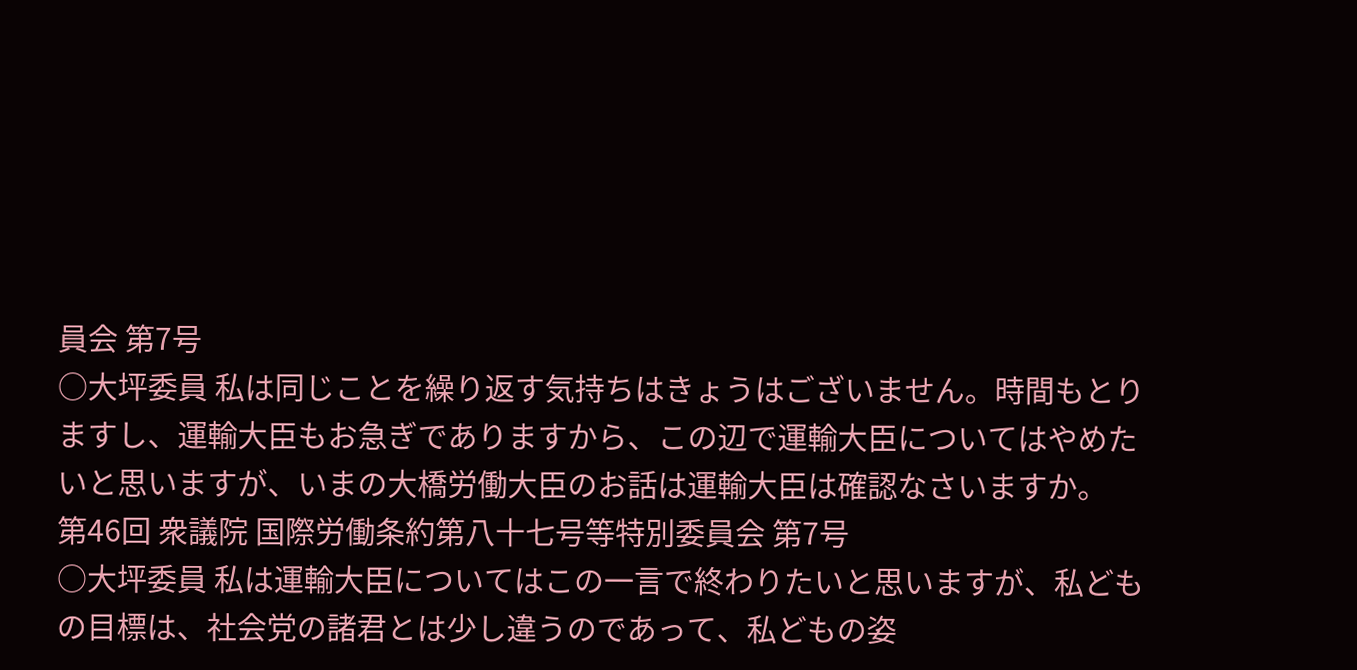員会 第7号
○大坪委員 私は同じことを繰り返す気持ちはきょうはございません。時間もとりますし、運輸大臣もお急ぎでありますから、この辺で運輸大臣についてはやめたいと思いますが、いまの大橋労働大臣のお話は運輸大臣は確認なさいますか。
第46回 衆議院 国際労働条約第八十七号等特別委員会 第7号
○大坪委員 私は運輸大臣についてはこの一言で終わりたいと思いますが、私どもの目標は、社会党の諸君とは少し違うのであって、私どもの姿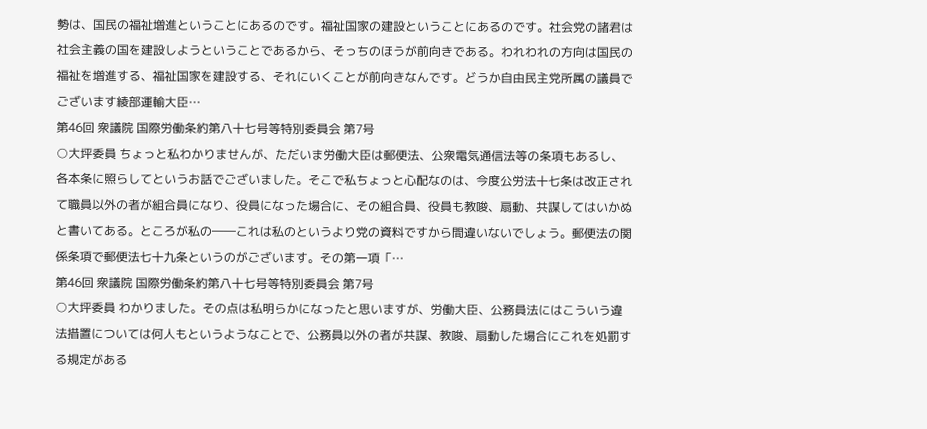勢は、国民の福祉増進ということにあるのです。福祉国家の建設ということにあるのです。社会党の諸君は社会主義の国を建設しようということであるから、そっちのほうが前向きである。われわれの方向は国民の福祉を増進する、福祉国家を建設する、それにいくことが前向きなんです。どうか自由民主党所属の議員でございます綾部運輸大臣…
第46回 衆議院 国際労働条約第八十七号等特別委員会 第7号
○大坪委員 ちょっと私わかりませんが、ただいま労働大臣は郵便法、公衆電気通信法等の条項もあるし、各本条に照らしてというお話でございました。そこで私ちょっと心配なのは、今度公労法十七条は改正されて職員以外の者が組合員になり、役員になった場合に、その組合員、役員も教唆、扇動、共謀してはいかぬと書いてある。ところが私の――これは私のというより党の資料ですから間違いないでしょう。郵便法の関係条項で郵便法七十九条というのがございます。その第一項「…
第46回 衆議院 国際労働条約第八十七号等特別委員会 第7号
○大坪委員 わかりました。その点は私明らかになったと思いますが、労働大臣、公務員法にはこういう違法措置については何人もというようなことで、公務員以外の者が共謀、教唆、扇動した場合にこれを処罰する規定がある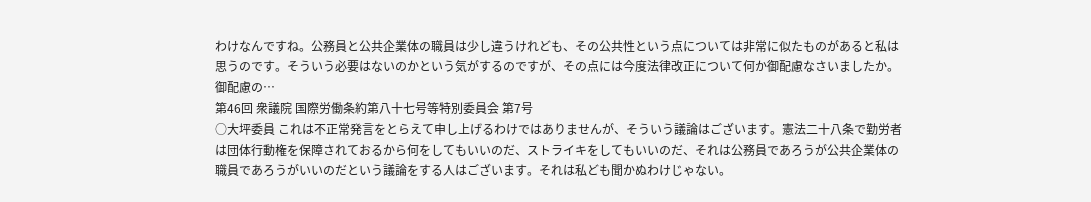わけなんですね。公務員と公共企業体の職員は少し違うけれども、その公共性という点については非常に似たものがあると私は思うのです。そういう必要はないのかという気がするのですが、その点には今度法律改正について何か御配慮なさいましたか。御配慮の…
第46回 衆議院 国際労働条約第八十七号等特別委員会 第7号
○大坪委員 これは不正常発言をとらえて申し上げるわけではありませんが、そういう議論はございます。憲法二十八条で勤労者は団体行動権を保障されておるから何をしてもいいのだ、ストライキをしてもいいのだ、それは公務員であろうが公共企業体の職員であろうがいいのだという議論をする人はございます。それは私ども聞かぬわけじゃない。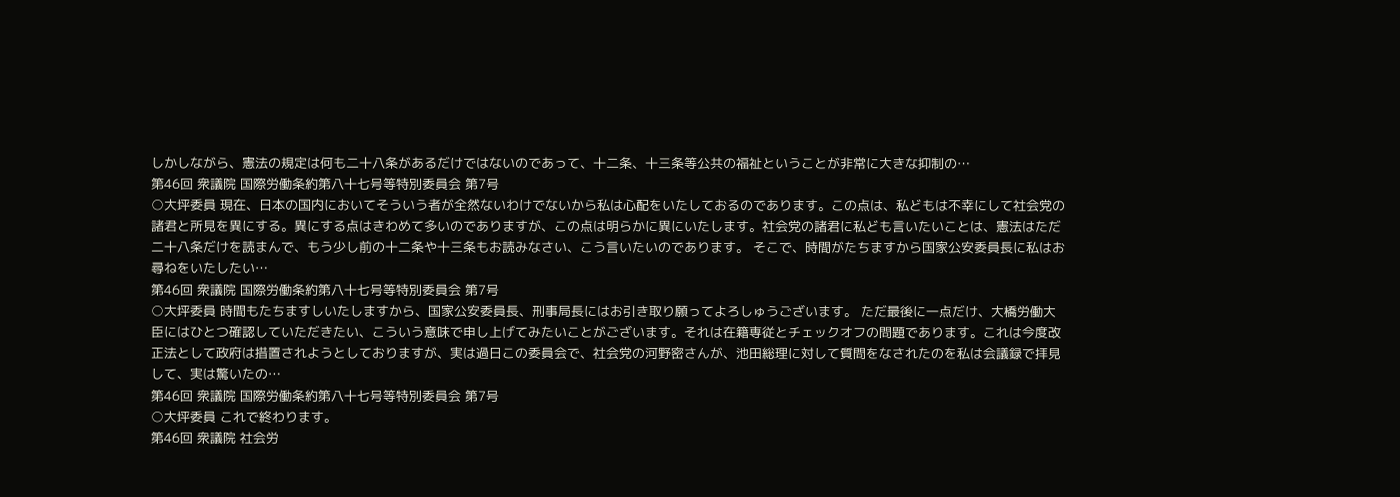しかしながら、憲法の規定は何も二十八条があるだけではないのであって、十二条、十三条等公共の福祉ということが非常に大きな抑制の…
第46回 衆議院 国際労働条約第八十七号等特別委員会 第7号
○大坪委員 現在、日本の国内においてそういう者が全然ないわけでないから私は心配をいたしておるのであります。この点は、私どもは不幸にして社会党の諸君と所見を異にする。異にする点はきわめて多いのでありますが、この点は明らかに異にいたします。社会党の諸君に私ども言いたいことは、憲法はただ二十八条だけを読まんで、もう少し前の十二条や十三条もお読みなさい、こう言いたいのであります。 そこで、時間がたちますから国家公安委員長に私はお尋ねをいたしたい…
第46回 衆議院 国際労働条約第八十七号等特別委員会 第7号
○大坪委員 時間もたちますしいたしますから、国家公安委員長、刑事局長にはお引き取り願ってよろしゅうございます。 ただ最後に一点だけ、大橋労働大臣にはひとつ確認していただきたい、こういう意味で申し上げてみたいことがございます。それは在籍専従とチェックオフの問題であります。これは今度改正法として政府は措置されようとしておりますが、実は過日この委員会で、社会党の河野密さんが、池田総理に対して質問をなされたのを私は会議録で拝見して、実は驚いたの…
第46回 衆議院 国際労働条約第八十七号等特別委員会 第7号
○大坪委員 これで終わります。
第46回 衆議院 社会労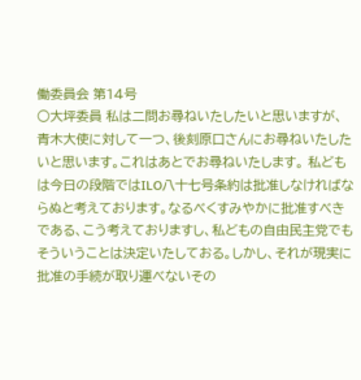働委員会 第14号
○大坪委員 私は二問お尋ねいたしたいと思いますが、青木大使に対して一つ、後刻原口さんにお尋ねいたしたいと思います。これはあとでお尋ねいたします。 私どもは今日の段階ではILO八十七号条約は批准しなければならぬと考えております。なるべくすみやかに批准すべきである、こう考えておりますし、私どもの自由民主党でもそういうことは決定いたしておる。しかし、それが現実に批准の手続が取り運べないその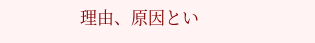理由、原因とい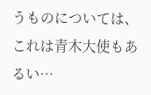うものについては、これは青木大使もあるい…